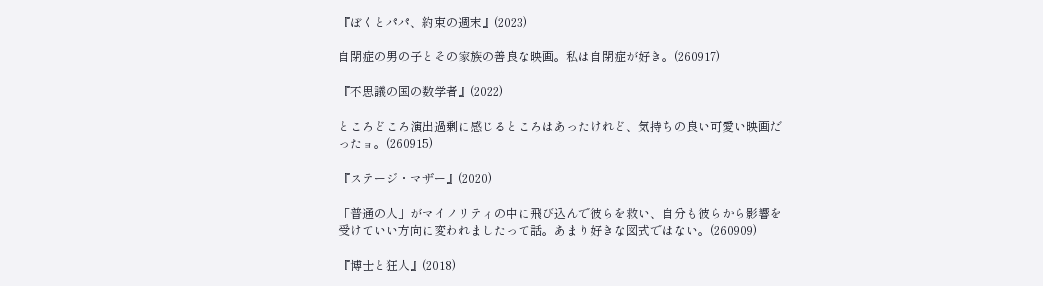『ぼくとパパ、約束の週末』(2023)

自閉症の男の子とその家族の善良な映画。私は自閉症が好き。(260917)

『不思議の国の数学者』(2022)

ところどころ演出過剰に感じるところはあったけれど、気持ちの良い可愛い映画だったョ。(260915)

『ステージ・マザー』(2020)

「普通の人」がマイノリティの中に飛び込んで彼らを救い、自分も彼らから影響を受けていい方向に変われましたって話。あまり好きな図式ではない。(260909)

『博士と狂人』(2018)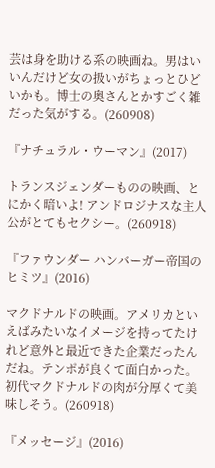芸は身を助ける系の映画ね。男はいいんだけど女の扱いがちょっとひどいかも。博士の奥さんとかすごく雑だった気がする。(260908)

『ナチュラル・ウーマン』(2017)

トランスジェンダーものの映画、とにかく暗いよ! アンドロジナスな主人公がとてもセクシー。(260918)

『ファウンダー ハンバーガー帝国のヒミツ』(2016)

マクドナルドの映画。アメリカといえばみたいなイメージを持ってたけれど意外と最近できた企業だったんだね。テンポが良くて面白かった。初代マクドナルドの肉が分厚くて美味しそう。(260918)

『メッセージ』(2016)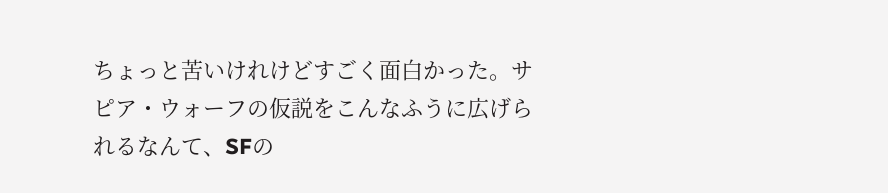ちょっと苦いけれけどすごく面白かった。サピア・ウォーフの仮説をこんなふうに広げられるなんて、SFの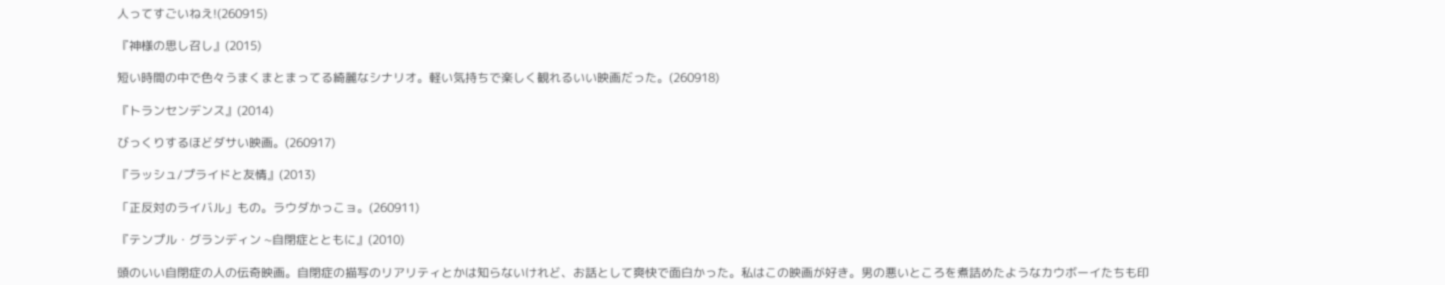人ってすごいねえ!(260915)

『神様の思し召し』(2015)

短い時間の中で色々うまくまとまってる綺麗なシナリオ。軽い気持ちで楽しく観れるいい映画だった。(260918)

『トランセンデンス』(2014)

びっくりするほどダサい映画。(260917)

『ラッシュ/プライドと友情』(2013)

「正反対のライバル」もの。ラウダかっこョ。(260911)

『テンプル・グランディン ~自閉症とともに』(2010)

頭のいい自閉症の人の伝奇映画。自閉症の描写のリアリティとかは知らないけれど、お話として爽快で面白かった。私はこの映画が好き。男の悪いところを煮詰めたようなカウボーイたちも印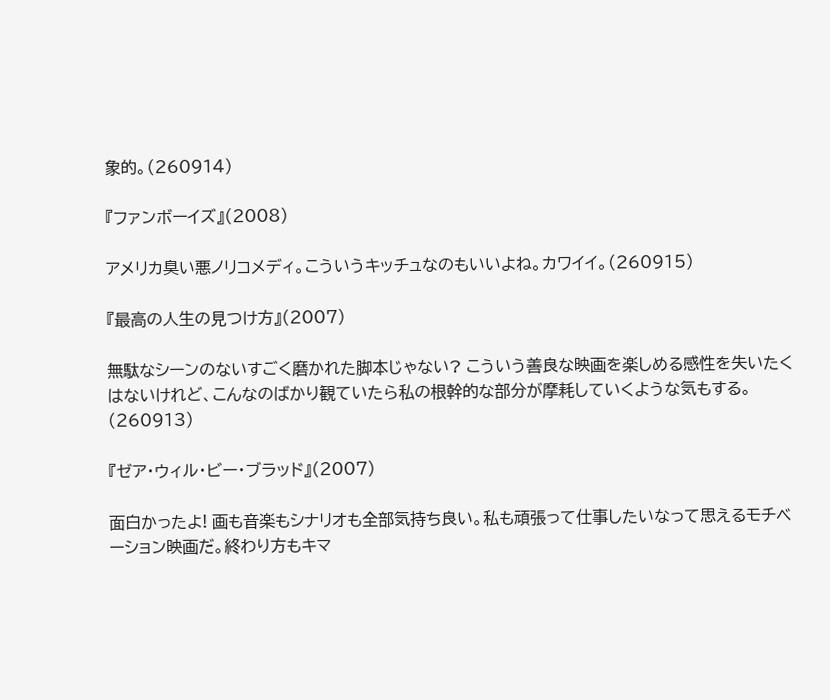象的。(260914)

『ファンボーイズ』(2008)

アメリカ臭い悪ノリコメディ。こういうキッチュなのもいいよね。カワイイ。(260915)

『最高の人生の見つけ方』(2007)

無駄なシーンのないすごく磨かれた脚本じゃない? こういう善良な映画を楽しめる感性を失いたくはないけれど、こんなのばかり観ていたら私の根幹的な部分が摩耗していくような気もする。(260913)

『ゼア・ウィル・ビー・ブラッド』(2007)

面白かったよ! 画も音楽もシナリオも全部気持ち良い。私も頑張って仕事したいなって思えるモチベーション映画だ。終わり方もキマ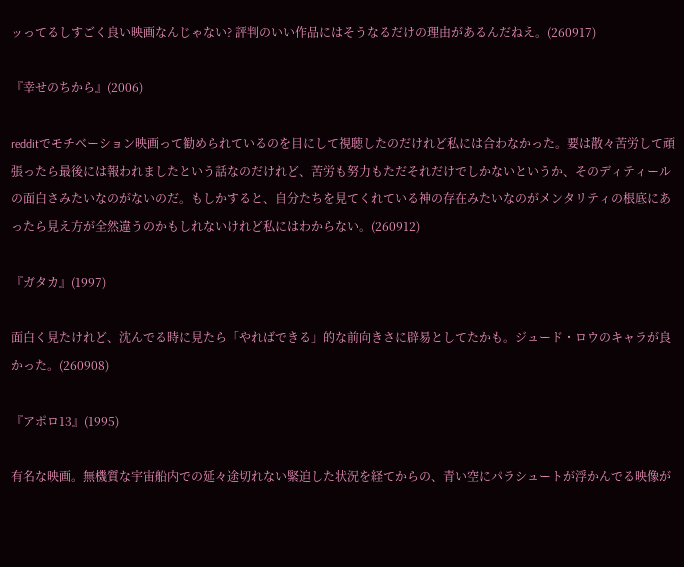ッってるしすごく良い映画なんじゃない? 評判のいい作品にはそうなるだけの理由があるんだねえ。(260917)

『幸せのちから』(2006)

redditでモチベーション映画って勧められているのを目にして視聴したのだけれど私には合わなかった。要は散々苦労して頑張ったら最後には報われましたという話なのだけれど、苦労も努力もただそれだけでしかないというか、そのディティールの面白さみたいなのがないのだ。もしかすると、自分たちを見てくれている神の存在みたいなのがメンタリティの根底にあったら見え方が全然違うのかもしれないけれど私にはわからない。(260912)

『ガタカ』(1997)

面白く見たけれど、沈んでる時に見たら「やればできる」的な前向きさに辟易としてたかも。ジュード・ロウのキャラが良かった。(260908)

『アポロ13』(1995)

有名な映画。無機質な宇宙船内での延々途切れない緊迫した状況を経てからの、青い空にパラシュートが浮かんでる映像が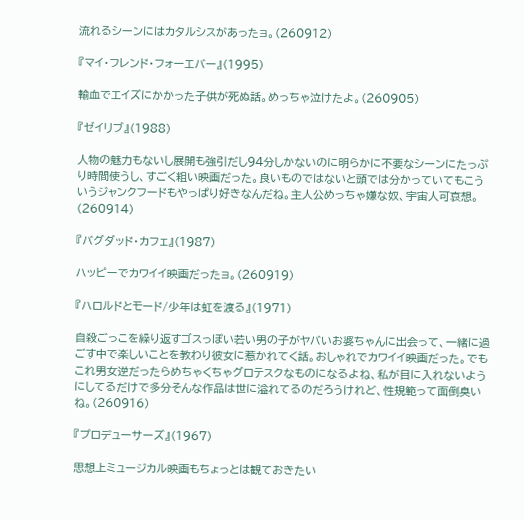流れるシーンにはカタルシスがあったョ。(260912)

『マイ・フレンド・フォーエバー』(1995)

輸血でエイズにかかった子供が死ぬ話。めっちゃ泣けたよ。(260905)

『ゼイリブ』(1988)

人物の魅力もないし展開も強引だし94分しかないのに明らかに不要なシーンにたっぷり時間使うし、すごく粗い映画だった。良いものではないと頭では分かっていてもこういうジャンクフードもやっぱり好きなんだね。主人公めっちゃ嫌な奴、宇宙人可哀想。(260914)

『バグダッド・カフェ』(1987)

ハッピーでカワイイ映画だったョ。(260919)

『ハロルドとモード/少年は虹を渡る』(1971)

自殺ごっこを繰り返すゴスっぽい若い男の子がヤバいお婆ちゃんに出会って、一緒に過ごす中で楽しいことを教わり彼女に惹かれてく話。おしゃれでカワイイ映画だった。でもこれ男女逆だったらめちゃくちゃグロテスクなものになるよね、私が目に入れないようにしてるだけで多分そんな作品は世に溢れてるのだろうけれど、性規範って面倒臭いね。(260916)

『プロデューサーズ』(1967)

思想上ミュージカル映画もちょっとは観ておきたい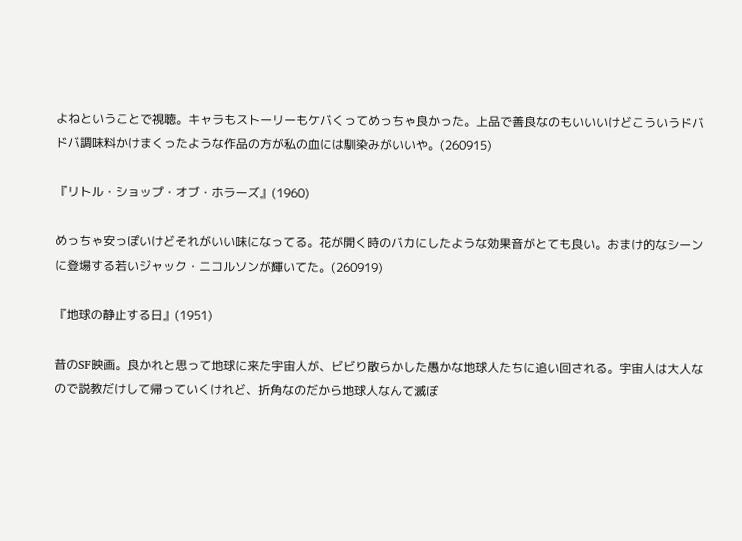よねということで視聴。キャラもストーリーもケバくってめっちゃ良かった。上品で善良なのもいいいけどこういうドバドバ調味料かけまくったような作品の方が私の血には馴染みがいいや。(260915)

『リトル・ショップ・オブ・ホラーズ』(1960)

めっちゃ安っぽいけどそれがいい味になってる。花が開く時のバカにしたような効果音がとても良い。おまけ的なシーンに登場する若いジャック・ニコルソンが輝いてた。(260919)

『地球の静止する日』(1951)

昔のSF映画。良かれと思って地球に来た宇宙人が、ビビり散らかした愚かな地球人たちに追い回される。宇宙人は大人なので説教だけして帰っていくけれど、折角なのだから地球人なんて滅ぼ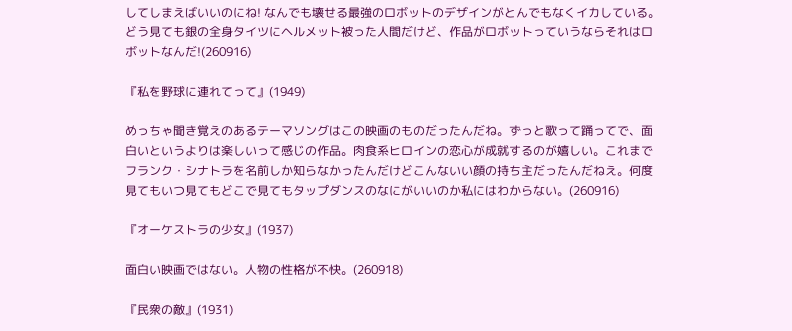してしまえばいいのにね! なんでも壊せる最強のロボットのデザインがとんでもなくイカしている。どう見ても銀の全身タイツにヘルメット被った人間だけど、作品がロボットっていうならそれはロボットなんだ!(260916)

『私を野球に連れてって』(1949)

めっちゃ聞き覚えのあるテーマソングはこの映画のものだったんだね。ずっと歌って踊ってで、面白いというよりは楽しいって感じの作品。肉食系ヒロインの恋心が成就するのが嬉しい。これまでフランク・シナトラを名前しか知らなかったんだけどこんないい顔の持ち主だったんだねえ。何度見てもいつ見てもどこで見てもタップダンスのなにがいいのか私にはわからない。(260916)

『オーケストラの少女』(1937)

面白い映画ではない。人物の性格が不快。(260918)

『民衆の敵』(1931)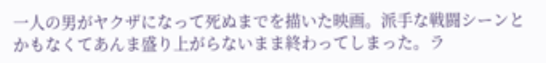一人の男がヤクザになって死ぬまでを描いた映画。派手な戦闘シーンとかもなくてあんま盛り上がらないまま終わってしまった。ラ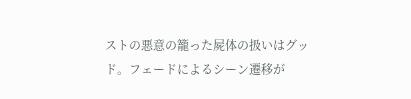ストの悪意の籠った屍体の扱いはグッド。フェードによるシーン遷移が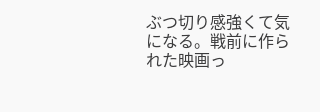ぶつ切り感強くて気になる。戦前に作られた映画っ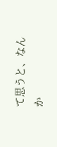て思うと、なんか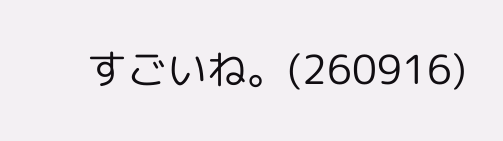すごいね。(260916)